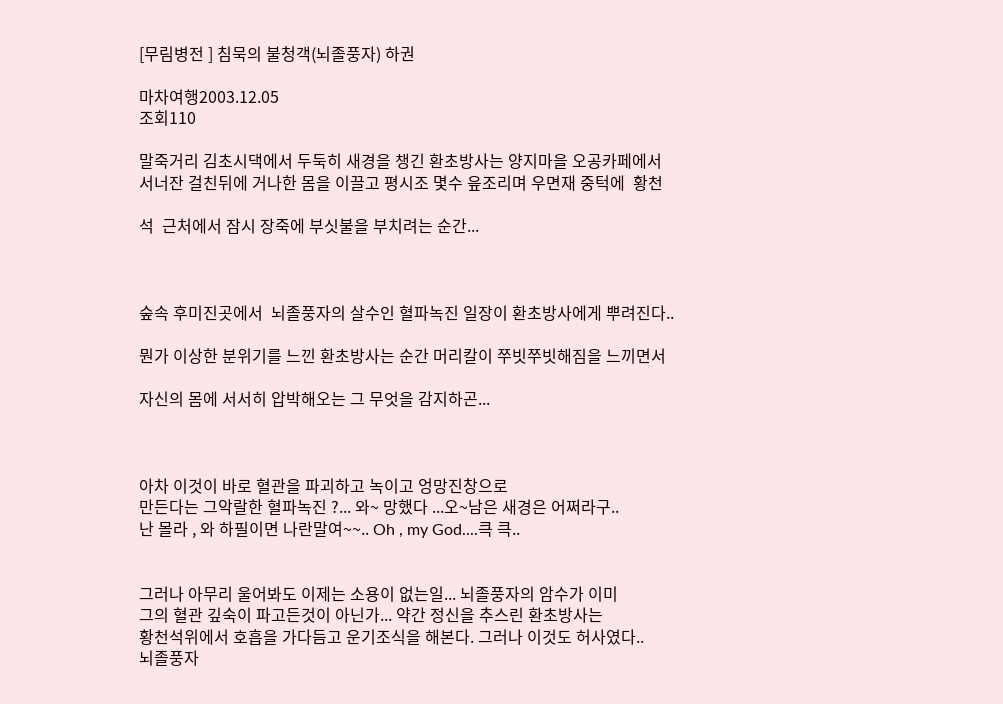[무림병전 ] 침묵의 불청객(뇌졸풍자) 하권

마차여행2003.12.05
조회110

말죽거리 김초시댁에서 두둑히 새경을 챙긴 환초방사는 양지마을 오공카페에서
서너잔 걸친뒤에 거나한 몸을 이끌고 평시조 몇수 읖조리며 우면재 중턱에  황천

석  근처에서 잠시 장죽에 부싯불을 부치려는 순간...



숲속 후미진곳에서  뇌졸풍자의 살수인 혈파녹진 일장이 환초방사에게 뿌려진다..

뭔가 이상한 분위기를 느낀 환초방사는 순간 머리칼이 쭈빗쭈빗해짐을 느끼면서

자신의 몸에 서서히 압박해오는 그 무엇을 감지하곤...



아차 이것이 바로 혈관을 파괴하고 녹이고 엉망진창으로
만든다는 그악랄한 혈파녹진 ?... 와~ 망했다 ...오~남은 새경은 어쩌라구..
난 몰라 , 와 하필이면 나란말여~~.. Oh , my God....큭 큭..


그러나 아무리 울어봐도 이제는 소용이 없는일... 뇌졸풍자의 암수가 이미
그의 혈관 깊숙이 파고든것이 아닌가... 약간 정신을 추스린 환초방사는
황천석위에서 호흡을 가다듬고 운기조식을 해본다. 그러나 이것도 허사였다..
뇌졸풍자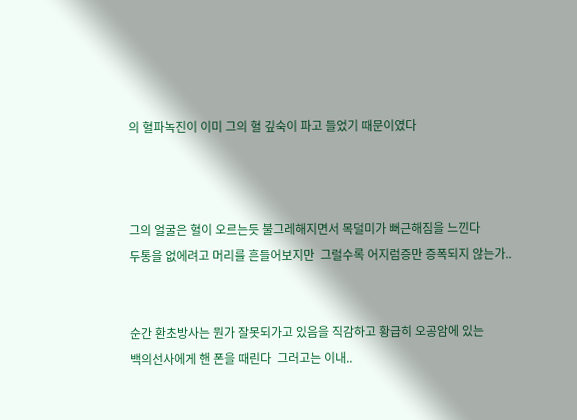의 혈파녹진이 이미 그의 혈 깊숙이 파고 들었기 때문이였다



그의 얼굴은 혈이 오르는듯 불그레해지면서 목덜미가 뻐근해짐을 느낀다
두통을 없에려고 머리를 흔들어보지만  그럴수록 어지럼증만 증폭되지 않는가..


순간 환초방사는 뭔가 잘못되가고 있음을 직감하고 황급히 오공암에 있는
백의선사에게 핸 폰을 때린다  그러고는 이내..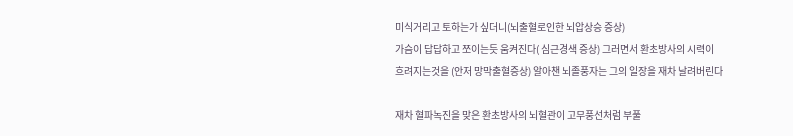미식거리고 토하는가 싶더니(뇌출혈로인한 뇌압상승 증상)
가슴이 답답하고 쪼이는듯 움켜진다( 심근경색 증상) 그러면서 환초방사의 시력이
흐려지는것을 (안저 망막출혈증상) 알아챈 뇌졸풍자는 그의 일장을 재차 날려버린다

재차 혈파녹진을 맞은 환초방사의 뇌혈관이 고무풍선처럼 부풀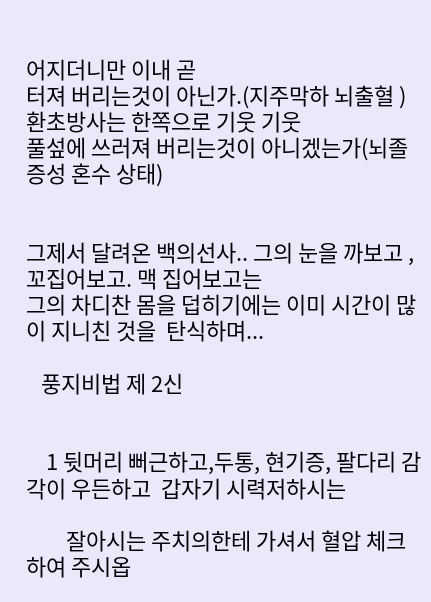어지더니만 이내 곧
터져 버리는것이 아닌가.(지주막하 뇌출혈 )  환초방사는 한쪽으로 기웃 기웃
풀섶에 쓰러져 버리는것이 아니겠는가(뇌졸증성 혼수 상태)


그제서 달려온 백의선사.. 그의 눈을 까보고 ,꼬집어보고. 맥 집어보고는
그의 차디찬 몸을 덥히기에는 이미 시간이 많이 지니친 것을  탄식하며...

   풍지비법 제 2신


    1 뒷머리 뻐근하고,두통, 현기증, 팔다리 감각이 우든하고  갑자기 시력저하시는

        잘아시는 주치의한테 가셔서 혈압 체크 하여 주시옵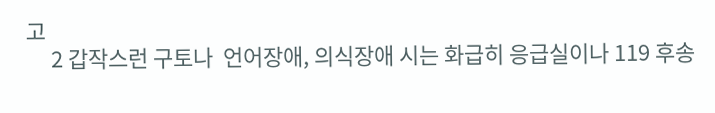고
     2 갑작스런 구토나  언어장애, 의식장애 시는 화급히 응급실이나 119 후송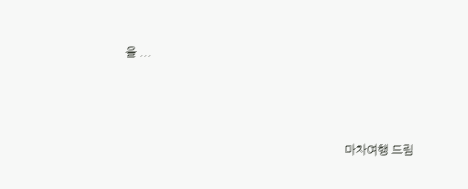을 ...



                                                                         마차여행 드림